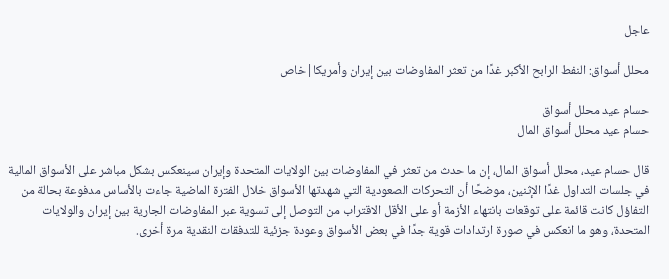عاجل

محلل أسواق: النفط الرابح الأكبر غدًا من تعثر المفاوضات بين إيران وأمريكا|خاص

حسام عيد محلل أسواق
حسام عيد محلل أسواق المال

قال حسام عيد، محلل أسواق المال، إن ما حدث من تعثر في المفاوضات بين الولايات المتحدة وإيران سينعكس بشكل مباشر على الأسواق المالية في جلسات التداول غدًا الإثنين، موضحًا أن التحركات الصعودية التي شهدتها الأسواق خلال الفترة الماضية جاءت بالأساس مدفوعة بحالة من التفاؤل كانت قائمة على توقعات بانتهاء الأزمة أو على الأقل الاقتراب من التوصل إلى تسوية عبر المفاوضات الجارية بين إيران والولايات المتحدة، وهو ما انعكس في صورة ارتدادات قوية جدًا في بعض الأسواق وعودة جزئية للتدفقات النقدية مرة أخرى.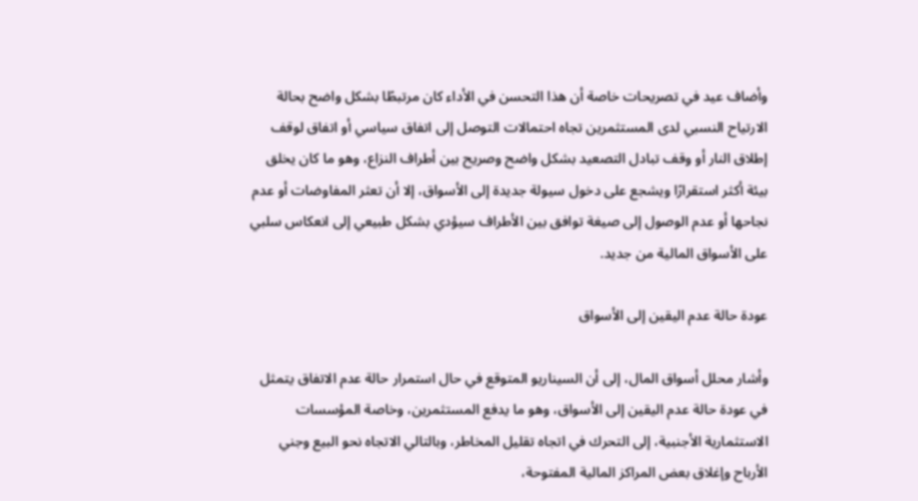وأضاف عيد في تصريحات خاصة أن هذا التحسن في الأداء كان مرتبطًا بشكل واضح بحالة الارتياح النسبي لدى المستثمرين تجاه احتمالات التوصل إلى اتفاق سياسي أو اتفاق لوقف إطلاق النار أو وقف تبادل التصعيد بشكل واضح وصريح بين أطراف النزاع، وهو ما كان يخلق بيئة أكثر استقرارًا ويشجع على دخول سيولة جديدة إلى الأسواق، إلا أن تعثر المفاوضات أو عدم نجاحها أو عدم الوصول إلى صيغة توافق بين الأطراف سيؤدي بشكل طبيعي إلى انعكاس سلبي على الأسواق المالية من جديد.

عودة حالة عدم اليقين إلى الأسواق

وأشار محلل أسواق المال، إلى أن السيناريو المتوقع في حال استمرار حالة عدم الاتفاق يتمثل في عودة حالة عدم اليقين إلى الأسواق، وهو ما يدفع المستثمرين، وخاصة المؤسسات الاستثمارية الأجنبية، إلى التحرك في اتجاه تقليل المخاطر، وبالتالي الاتجاه نحو البيع وجني الأرباح وإغلاق بعض المراكز المالية المفتوحة،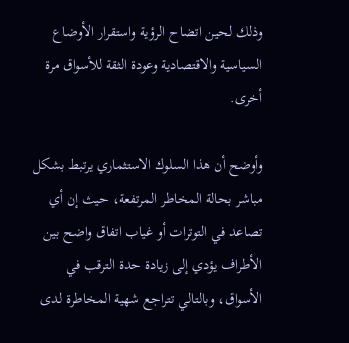وذلك لحين اتضاح الرؤية واستقرار الأوضاع السياسية والاقتصادية وعودة الثقة للأسواق مرة أخرى.

وأوضح أن هذا السلوك الاستثماري يرتبط بشكل مباشر بحالة المخاطر المرتفعة، حيث إن أي تصاعد في التوترات أو غياب اتفاق واضح بين الأطراف يؤدي إلى زيادة حدة الترقب في الأسواق، وبالتالي تتراجع شهية المخاطرة لدى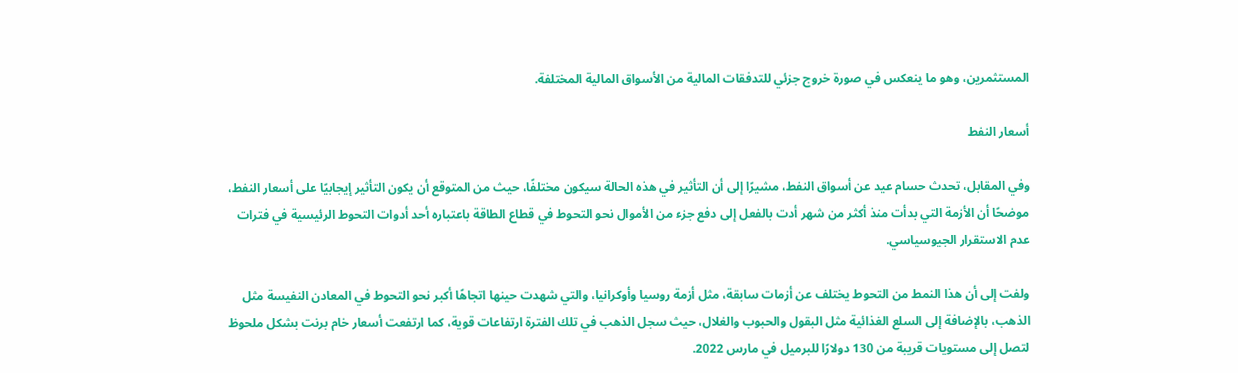المستثمرين، وهو ما ينعكس في صورة خروج جزئي للتدفقات المالية من الأسواق المالية المختلفة.

أسعار النفط

وفي المقابل، تحدث حسام عيد عن أسواق النفط، مشيرًا إلى أن التأثير في هذه الحالة سيكون مختلفًا، حيث من المتوقع أن يكون التأثير إيجابيًا على أسعار النفط، موضحًا أن الأزمة التي بدأت منذ أكثر من شهر أدت بالفعل إلى دفع جزء من الأموال نحو التحوط في قطاع الطاقة باعتباره أحد أدوات التحوط الرئيسية في فترات عدم الاستقرار الجيوسياسي.

ولفت إلى أن هذا النمط من التحوط يختلف عن أزمات سابقة، مثل أزمة روسيا وأوكرانيا، والتي شهدت حينها اتجاهًا أكبر نحو التحوط في المعادن النفيسة مثل الذهب، بالإضافة إلى السلع الغذائية مثل البقول والحبوب والغلال، حيث سجل الذهب في تلك الفترة ارتفاعات قوية، كما ارتفعت أسعار خام برنت بشكل ملحوظ لتصل إلى مستويات قريبة من 130 دولارًا للبرميل في مارس 2022.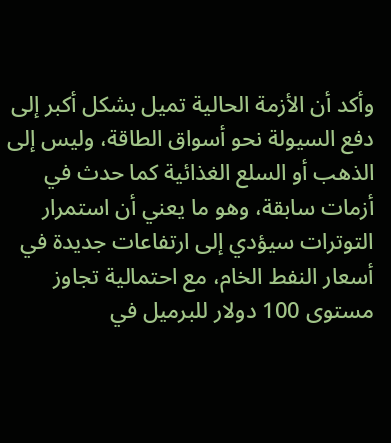وأكد أن الأزمة الحالية تميل بشكل أكبر إلى دفع السيولة نحو أسواق الطاقة، وليس إلى الذهب أو السلع الغذائية كما حدث في أزمات سابقة، وهو ما يعني أن استمرار التوترات سيؤدي إلى ارتفاعات جديدة في أسعار النفط الخام، مع احتمالية تجاوز مستوى 100 دولار للبرميل في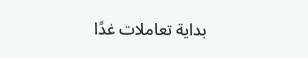بداية تعاملات غدًا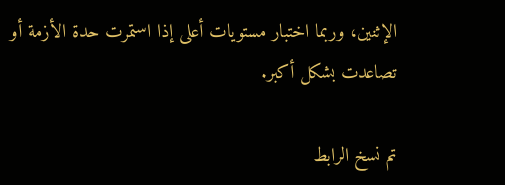الإثنين، وربما اختبار مستويات أعلى إذا استمرت حدة الأزمة أو تصاعدت بشكل أكبر.

تم نسخ الرابط